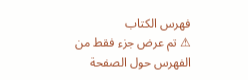فهرس الكتاب
⚠ تم عرض جزء فقط من الفهرس حول الصفحة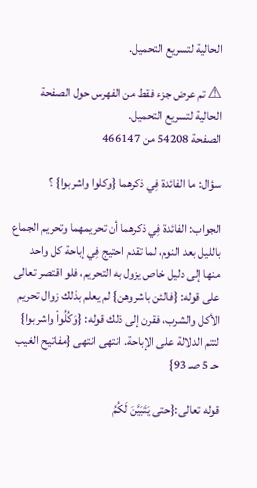الحالية لتسريع التحميل.

⚠ تم عرض جزء فقط من الفهرس حول الصفحة الحالية لتسريع التحميل.
الصفحة 54208 من 466147

سؤال: ما الفائدة فِي ذكرهما {وكلوا واشربوا} ؟

الجواب: الفائدة فِي ذكرهما أن تحريمهما وتحريم الجماع بالليل بعد النوم، لما تقدم احتيج فِي إباحة كل واحد منها إلى دليل خاص يزول به التحريم، فلو اقتصر تعالى على قوله: {فالئن باشروهن} لم يعلم بذلك زوال تحريم الأكل والشرب، فقرن إلى ذلك قوله: {وَكُلُواْ واشربوا} لتتم الدلالة على الإباحة. انتهى انتهى {مفاتيح الغيب حـ 5 صـ 93}

قوله تعالى:{حتى يَتَبَيَّنَ لَكُمُ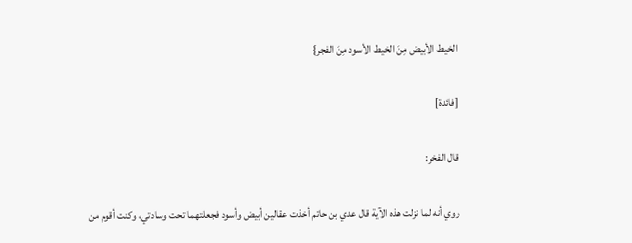الخيط الأبيض مِنَ الخيط الأسود مِنَ الفجر}

[فائدة]

قال الفخر:

روي أنه لما نزلت هذه الآية قال عدي بن حاتم أخذت عقالين أبيض وأسود فجعلتهما تحت وسادتي، وكنت أقوم من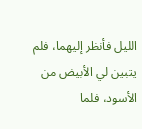الليل فأنظر إليهما، فلم يتبين لي الأبيض من الأسود، فلما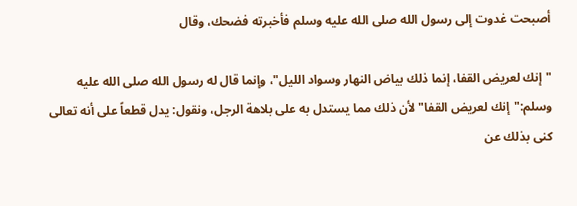أصبحت غدوت إلى رسول الله صلى الله عليه وسلم فأخبرته فضحك، وقال

"إنك لعريض القفا، إنما ذلك بياض النهار وسواد الليل"، وإنما قال له رسول الله صلى الله عليه وسلم:"إنك لعريض القفا"لأن ذلك مما يستدل به على بلاهة الرجل، ونقول: يدل قطعاً على أنه تعالى كنى بذلك عن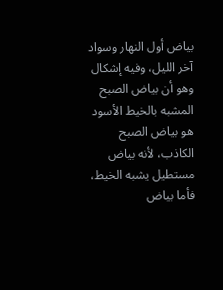بياض أول النهار وسواد آخر الليل، وفيه إشكال وهو أن بياض الصبح المشبه بالخيط الأسود هو بياض الصبح الكاذب، لأنه بياض مستطيل يشبه الخيط، فأما بياض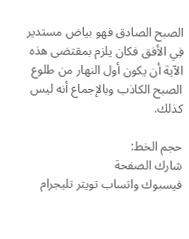الصبح الصادق فهو بياض مستدير فِي الأفق فكان يلزم بمقتضى هذه الآية أن يكون أول النهار من طلوع الصبح الكاذب وبالإجماع أنه ليس كذلك.

حجم الخط:
شارك الصفحة
فيسبوك واتساب تويتر تليجرام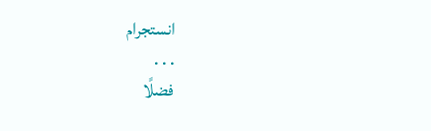انستجرام
. . .
فضلًا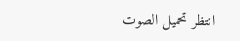انتظر تحميل الصوت